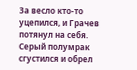За весло кто-то уцепился, и Грачев потянул на себя.
Серый полумрак сгустился и обрел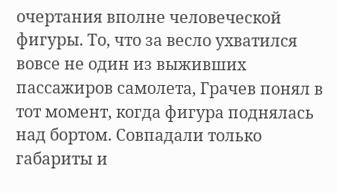очертания вполне человеческой фигуры. То, что за весло ухватился вовсе не один из выживших пассажиров самолета, Грачев понял в тот момент, когда фигура поднялась над бортом. Совпадали только габариты и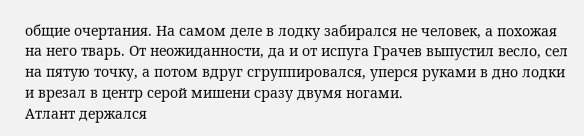общие очертания. На самом деле в лодку забирался не человек, а похожая на него тварь. От неожиданности, да и от испуга Грачев выпустил весло, сел на пятую точку, а потом вдруг сгруппировался, уперся руками в дно лодки и врезал в центр серой мишени сразу двумя ногами.
Атлант держался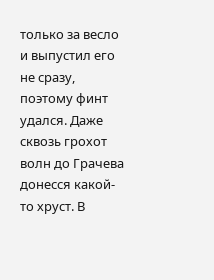только за весло и выпустил его не сразу, поэтому финт удался. Даже сквозь грохот волн до Грачева донесся какой-то хруст. В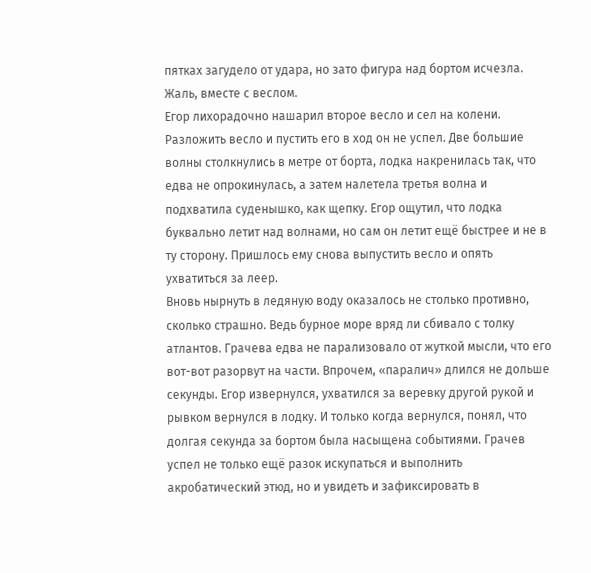пятках загудело от удара, но зато фигура над бортом исчезла. Жаль, вместе с веслом.
Егор лихорадочно нашарил второе весло и сел на колени.
Разложить весло и пустить его в ход он не успел. Две большие волны столкнулись в метре от борта, лодка накренилась так, что едва не опрокинулась, а затем налетела третья волна и подхватила суденышко, как щепку. Егор ощутил, что лодка буквально летит над волнами, но сам он летит ещё быстрее и не в ту сторону. Пришлось ему снова выпустить весло и опять ухватиться за леер.
Вновь нырнуть в ледяную воду оказалось не столько противно, сколько страшно. Ведь бурное море вряд ли сбивало с толку атлантов. Грачева едва не парализовало от жуткой мысли, что его вот-вот разорвут на части. Впрочем, «паралич» длился не дольше секунды. Егор извернулся, ухватился за веревку другой рукой и рывком вернулся в лодку. И только когда вернулся, понял, что долгая секунда за бортом была насыщена событиями. Грачев успел не только ещё разок искупаться и выполнить акробатический этюд, но и увидеть и зафиксировать в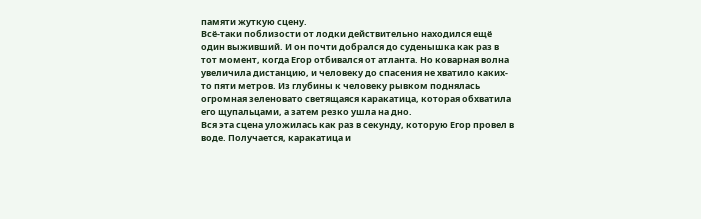памяти жуткую сцену.
Всё-таки поблизости от лодки действительно находился ещё один выживший. И он почти добрался до суденышка как раз в тот момент, когда Егор отбивался от атланта. Но коварная волна увеличила дистанцию, и человеку до спасения не хватило каких-то пяти метров. Из глубины к человеку рывком поднялась огромная зеленовато светящаяся каракатица, которая обхватила его щупальцами, а затем резко ушла на дно.
Вся эта сцена уложилась как раз в секунду, которую Егор провел в воде. Получается, каракатица и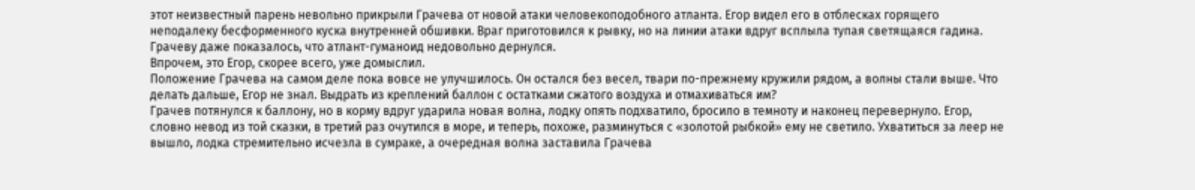этот неизвестный парень невольно прикрыли Грачева от новой атаки человекоподобного атланта. Егор видел его в отблесках горящего неподалеку бесформенного куска внутренней обшивки. Враг приготовился к рывку, но на линии атаки вдруг всплыла тупая светящаяся гадина. Грачеву даже показалось, что атлант-гуманоид недовольно дернулся.
Впрочем, это Егор, скорее всего, уже домыслил.
Положение Грачева на самом деле пока вовсе не улучшилось. Он остался без весел, твари по-прежнему кружили рядом, а волны стали выше. Что делать дальше, Егор не знал. Выдрать из креплений баллон с остатками сжатого воздуха и отмахиваться им?
Грачев потянулся к баллону, но в корму вдруг ударила новая волна, лодку опять подхватило, бросило в темноту и наконец перевернуло. Егор, словно невод из той сказки, в третий раз очутился в море, и теперь, похоже, разминуться с «золотой рыбкой» ему не светило. Ухватиться за леер не вышло, лодка стремительно исчезла в сумраке, а очередная волна заставила Грачева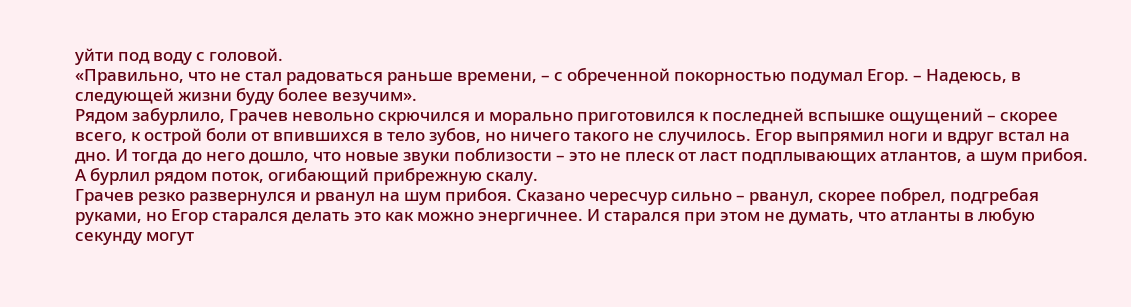уйти под воду с головой.
«Правильно, что не стал радоваться раньше времени, – с обреченной покорностью подумал Егор. – Надеюсь, в следующей жизни буду более везучим».
Рядом забурлило, Грачев невольно скрючился и морально приготовился к последней вспышке ощущений – скорее всего, к острой боли от впившихся в тело зубов, но ничего такого не случилось. Егор выпрямил ноги и вдруг встал на дно. И тогда до него дошло, что новые звуки поблизости – это не плеск от ласт подплывающих атлантов, а шум прибоя. А бурлил рядом поток, огибающий прибрежную скалу.
Грачев резко развернулся и рванул на шум прибоя. Сказано чересчур сильно – рванул, скорее побрел, подгребая руками, но Егор старался делать это как можно энергичнее. И старался при этом не думать, что атланты в любую секунду могут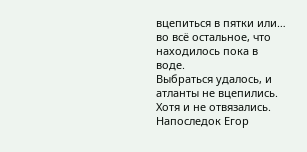вцепиться в пятки или… во всё остальное, что находилось пока в воде.
Выбраться удалось, и атланты не вцепились. Хотя и не отвязались. Напоследок Егор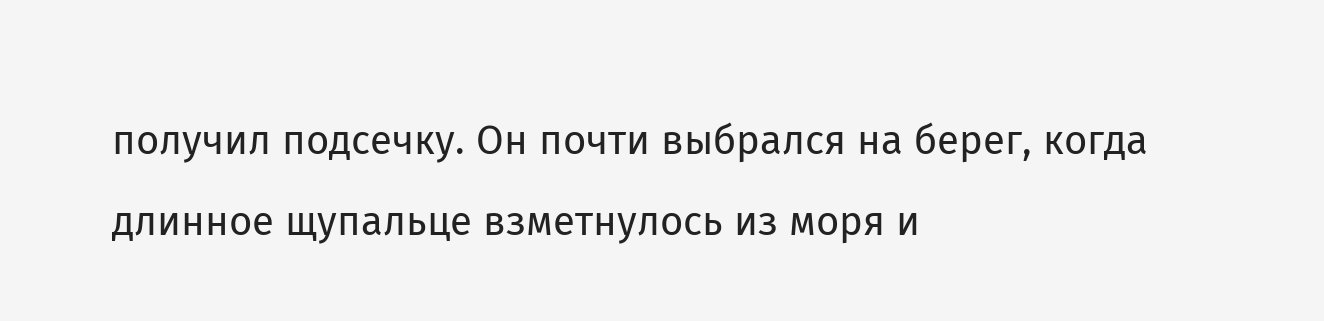получил подсечку. Он почти выбрался на берег, когда длинное щупальце взметнулось из моря и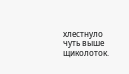хлестнуло чуть выше щиколоток.